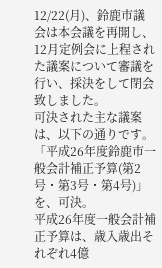12/22(月)、鈴鹿市議会は本会議を再開し、12月定例会に上程された議案について審議を行い、採決をして閉会致しました。
可決された主な議案は、以下の通りです。
「平成26年度鈴鹿市一般会計補正予算(第2号・第3号・第4号)」を、可決。
平成26年度一般会計補正予算は、歳入歳出それぞれ4億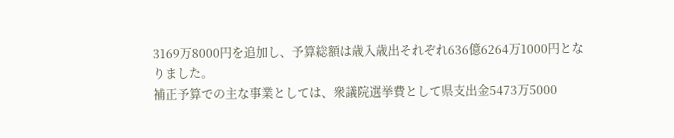3169万8000円を追加し、予算総額は歳入歳出それぞれ636億6264万1000円となりました。
補正予算での主な事業としては、衆議院選挙費として県支出金5473万5000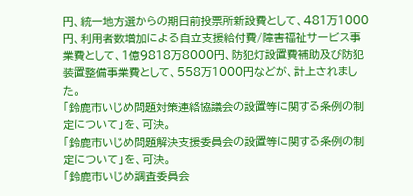円、統一地方選からの期日前投票所新設費として、481万1000円、利用者数増加による自立支援給付費/障害福祉サービス事業費として、1億9818万8000円、防犯灯設置費補助及び防犯装置整備事業費として、558万1000円などが、計上されました。
「鈴鹿市いじめ問題対策連絡協議会の設置等に関する条例の制定について」を、可決。
「鈴鹿市いじめ問題解決支援委員会の設置等に関する条例の制定について」を、可決。
「鈴鹿市いじめ調査委員会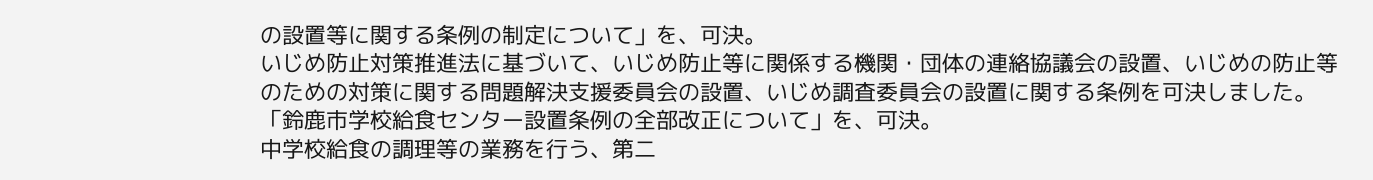の設置等に関する条例の制定について」を、可決。
いじめ防止対策推進法に基づいて、いじめ防止等に関係する機関・団体の連絡協議会の設置、いじめの防止等のための対策に関する問題解決支援委員会の設置、いじめ調査委員会の設置に関する条例を可決しました。
「鈴鹿市学校給食センター設置条例の全部改正について」を、可決。
中学校給食の調理等の業務を行う、第二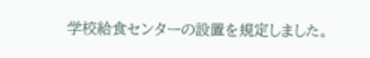学校給食センターの設置を規定しました。